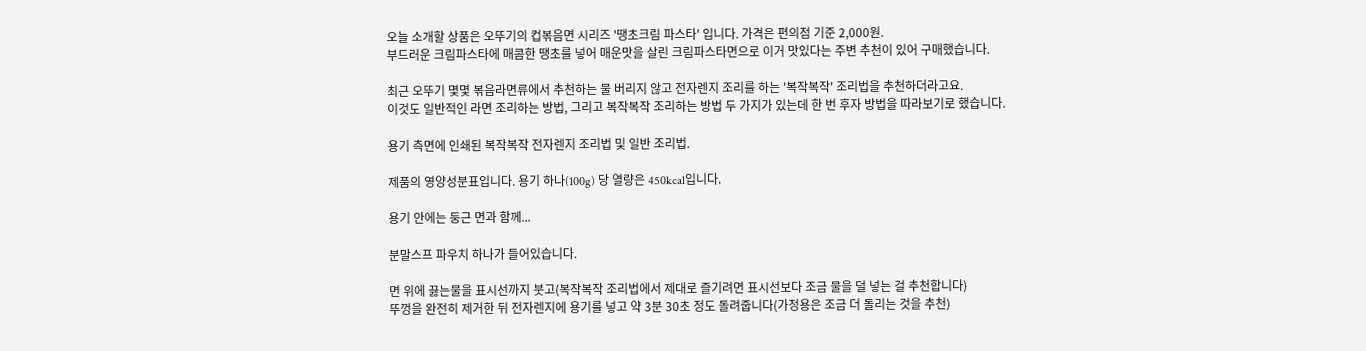오늘 소개할 상품은 오뚜기의 컵볶음면 시리즈 '땡초크림 파스타' 입니다. 가격은 편의점 기준 2,000원.
부드러운 크림파스타에 매콤한 땡초를 넣어 매운맛을 살린 크림파스타면으로 이거 맛있다는 주변 추천이 있어 구매했습니다.

최근 오뚜기 몇몇 볶음라면류에서 추천하는 물 버리지 않고 전자렌지 조리를 하는 '복작복작' 조리법을 추천하더라고요.
이것도 일반적인 라면 조리하는 방법, 그리고 복작복작 조리하는 방법 두 가지가 있는데 한 번 후자 방법을 따라보기로 했습니다.

용기 측면에 인쇄된 복작복작 전자렌지 조리법 및 일반 조리법.

제품의 영양성분표입니다. 용기 하나(100g) 당 열량은 450kcal입니다.

용기 안에는 둥근 면과 함께...

분말스프 파우치 하나가 들어있습니다.

면 위에 끓는물을 표시선까지 붓고(복작복작 조리법에서 제대로 즐기려면 표시선보다 조금 물을 덜 넣는 걸 추천합니다)
뚜껑을 완전히 제거한 뒤 전자렌지에 용기를 넣고 약 3분 30초 정도 돌려줍니다(가정용은 조금 더 돌리는 것을 추천)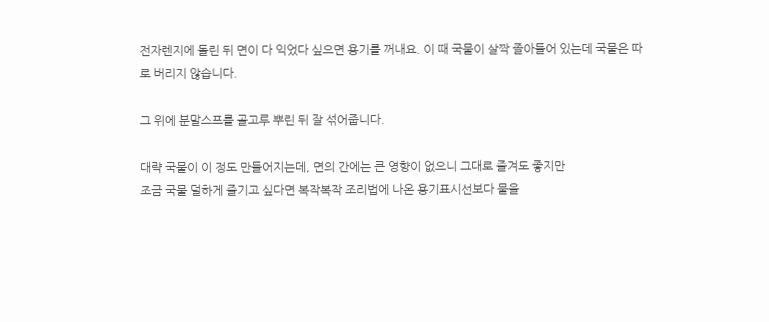전자렌지에 돌린 뒤 면이 다 익었다 싶으면 용기를 꺼내요. 이 때 국물이 살짝 졸아들어 있는데 국물은 따로 버리지 않습니다.

그 위에 분말스프를 골고루 뿌린 뒤 잘 섞어줍니다.

대략 국물이 이 정도 만들어지는데, 면의 간에는 큰 영향이 없으니 그대로 즐겨도 좋지만
조금 국물 덜하게 즐기고 싶다면 복작복작 조리법에 나온 용기표시선보다 물을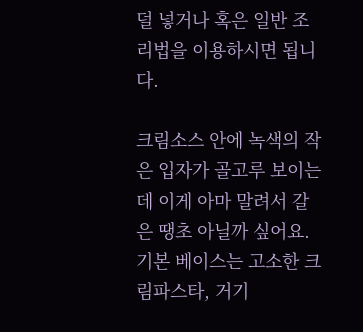덜 넣거나 혹은 일반 조리법을 이용하시면 됩니다.

크림소스 안에 녹색의 작은 입자가 골고루 보이는데 이게 아마 말려서 갈은 땡초 아닐까 싶어요.
기본 베이스는 고소한 크림파스타, 거기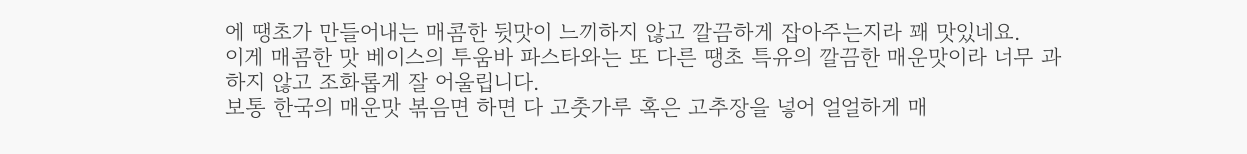에 땡초가 만들어내는 매콤한 뒷맛이 느끼하지 않고 깔끔하게 잡아주는지라 꽤 맛있네요.
이게 매콤한 맛 베이스의 투움바 파스타와는 또 다른 땡초 특유의 깔끔한 매운맛이라 너무 과하지 않고 조화롭게 잘 어울립니다.
보통 한국의 매운맛 볶음면 하면 다 고춧가루 혹은 고추장을 넣어 얼얼하게 매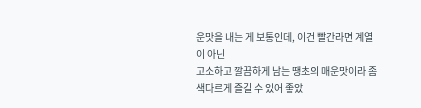운맛을 내는 게 보통인데, 이건 빨간라면 계열이 아닌
고소하고 깔끔하게 남는 땡초의 매운맛이라 좀 색다르게 즐길 수 있어 좋았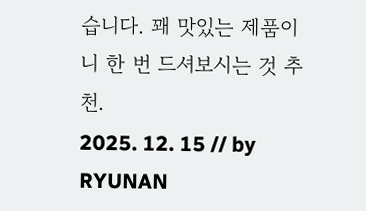습니다. 꽤 맛있는 제품이니 한 번 드셔보시는 것 추천.
2025. 12. 15 // by RYUNAN